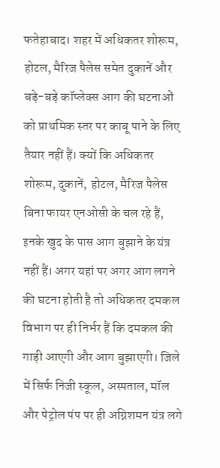फतेहाबाद। शहर में अधिकतर शोरूम, होटल, मैरिज पैलेस समेत दुकानें और बड़े-बड़े कॉप्लेक्स आग की घटनाओं को प्राथमिक स्तर पर काबू पाने के लिए तैयार नहीं हैं। क्यों कि अधिकतर शोरूम, दुकानें, होटल, मैरिज पैलेस बिना फायर एनओसी के चल रहे हैं, इनके खुद के पास आग बुझाने के यंत्र नहीं हैं। अगर यहां पर अगर आग लगने की घटना होती है तो अधिकतर दमकल विभाग पर ही निर्भर हैं कि दमकल की गाड़ी आएगी और आग बुझाएगी। जिले में सिर्फ निजी स्कूल, अस्पताल, मॉल और पेट्रोल पंप पर ही अग्निशमन यंत्र लगे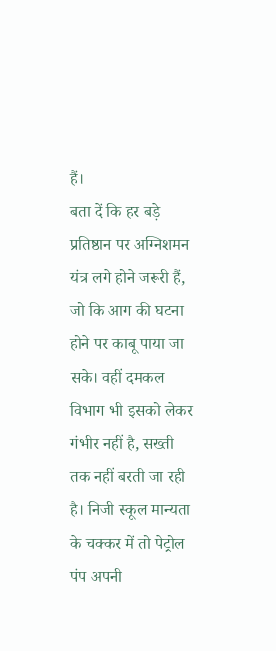हैं।
बता दें कि हर बड़े प्रतिष्ठान पर अग्निशमन यंत्र लगे होने जरूरी हैं, जो कि आग की घटना होने पर काबू पाया जा सके। वहीं दमकल विभाग भी इसको लेकर गंभीर नहीं है, सख्ती तक नहीं बरती जा रही है। निजी स्कूल मान्यता के चक्कर में तो पेट्रोल पंप अपनी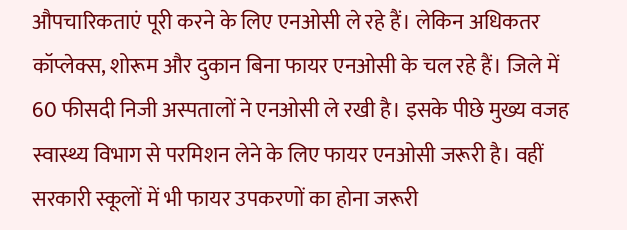औपचारिकताएं पूरी करने के लिए एनओसी ले रहे हैं। लेकिन अधिकतर कॉप्लेक्स, शोरूम और दुकान बिना फायर एनओसी के चल रहे हैं। जिले में 60 फीसदी निजी अस्पतालों ने एनओसी ले रखी है। इसके पीछे मुख्य वजह स्वास्थ्य विभाग से परमिशन लेने के लिए फायर एनओसी जरूरी है। वहीं सरकारी स्कूलों में भी फायर उपकरणों का होना जरूरी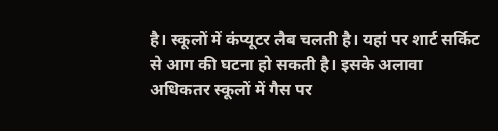है। स्कूलों में कंप्यूटर लैब चलती है। यहां पर शार्ट सर्किट से आग की घटना हो सकती है। इसके अलावा अधिकतर स्कूलों में गैस पर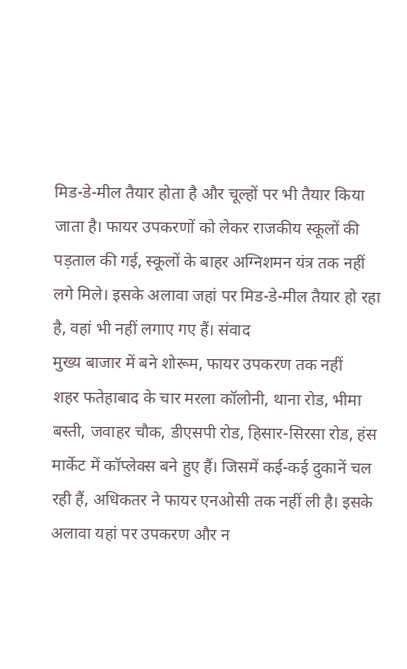मिड-डे-मील तैयार होता है और चूल्हों पर भी तैयार किया जाता है। फायर उपकरणों को लेकर राजकीय स्कूलों की पड़ताल की गई, स्कूलों के बाहर अग्निशमन यंत्र तक नहीं लगे मिले। इसके अलावा जहां पर मिड-डे-मील तैयार हो रहा है, वहां भी नहीं लगाए गए हैं। संवाद
मुख्य बाजार में बने शोरूम, फायर उपकरण तक नहीं
शहर फतेहाबाद के चार मरला कॉलोनी, थाना रोड, भीमा बस्ती, जवाहर चौक, डीएसपी रोड, हिसार-सिरसा रोड, हंस मार्केट में कॉप्लेक्स बने हुए हैं। जिसमें कई-कई दुकानें चल रही हैं, अधिकतर ने फायर एनओसी तक नहीं ली है। इसके अलावा यहां पर उपकरण और न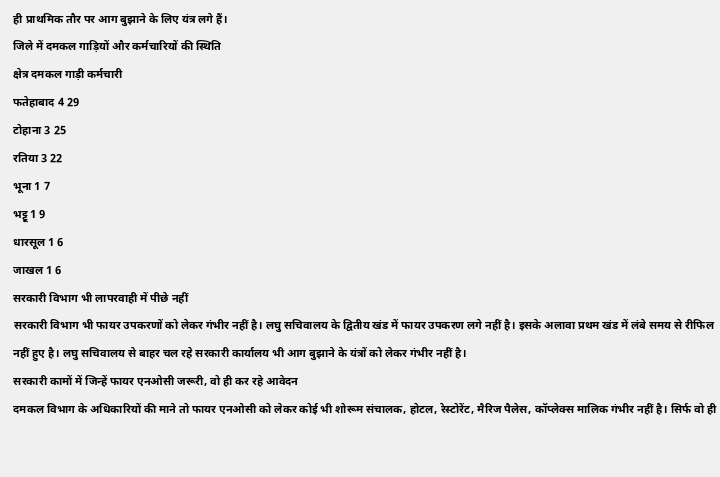ही प्राथमिक तौर पर आग बुझाने के लिए यंत्र लगे हैं।
जिले में दमकल गाड़ियों और कर्मचारियों की स्थिति
क्षेत्र दमकल गाड़ी कर्मचारी
फतेहाबाद 4 29
टोहाना 3 25
रतिया 3 22
भूना 1 7
भट्टू 1 9
धारसूल 1 6
जाखल 1 6
सरकारी विभाग भी लापरवाही में पीछे नहीं
सरकारी विभाग भी फायर उपकरणों को लेकर गंभीर नहीं है। लघु सचिवालय के द्वितीय खंड में फायर उपकरण लगे नहीं है। इसके अलावा प्रथम खंड में लंबे समय से रीफिल नहीं हुए है। लघु सचिवालय से बाहर चल रहे सरकारी कार्यालय भी आग बुझाने के यंत्रों को लेकर गंभीर नहीं है।
सरकारी कामों में जिन्हें फायर एनओसी जरूरी, वो ही कर रहे आवेदन
दमकल विभाग के अधिकारियों की माने तो फायर एनओसी को लेकर कोई भी शोरूम संचालक, होटल, रेस्टोरेंट, मैरिज पैलेस, कॉप्लेक्स मालिक गंभीर नहीं है। सिर्फ वो ही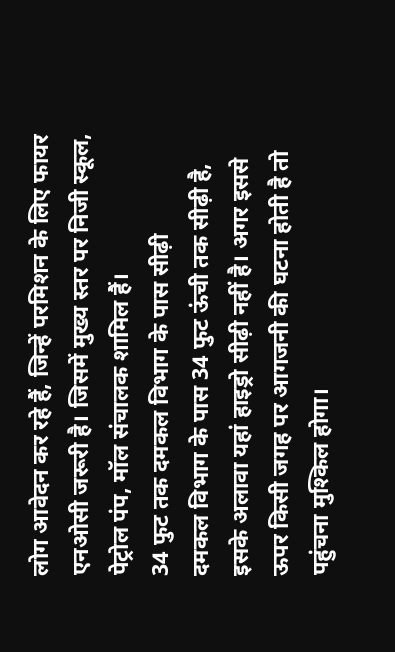लोग आवेदन कर रहे हैं, जिन्हें परमिशन के लिए फायर एनओसी जरूरी है। जिसमें मुख्य स्तर पर निजी स्कूल, पेट्रोल पंप, मॉल संचालक शामिल हैं।
34 फुट तक दमकल विभाग के पास सीढ़ी
दमकल विभाग के पास 34 फुट ऊंची तक सीढ़ी है, इसके अलावा यहां हाइड्रो सीढ़ी नहीं है। अगर इससे ऊपर किसी जगह पर आगजनी की घटना होती है तो पहुंचना मुश्किल होगा।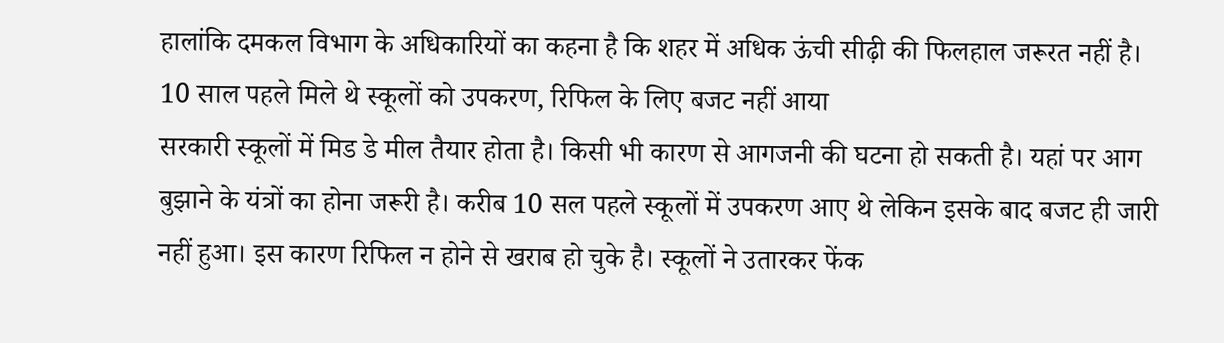हालांकि दमकल विभाग के अधिकारियों का कहना है कि शहर में अधिक ऊंची सीढ़ी की फिलहाल जरूरत नहीं है।
10 साल पहले मिले थे स्कूलों को उपकरण, रिफिल के लिए बजट नहीं आया
सरकारी स्कूलों में मिड डे मील तैयार होता है। किसी भी कारण से आगजनी की घटना हो सकती है। यहां पर आग बुझाने के यंत्रों का होना जरूरी है। करीब 10 सल पहले स्कूलों में उपकरण आए थे लेकिन इसके बाद बजट ही जारी नहीं हुआ। इस कारण रिफिल न होने से खराब हो चुके है। स्कूलों ने उतारकर फेंक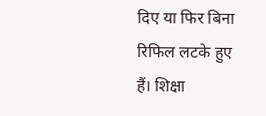दिए या फिर बिना रिफिल लटके हुए हैं। शिक्षा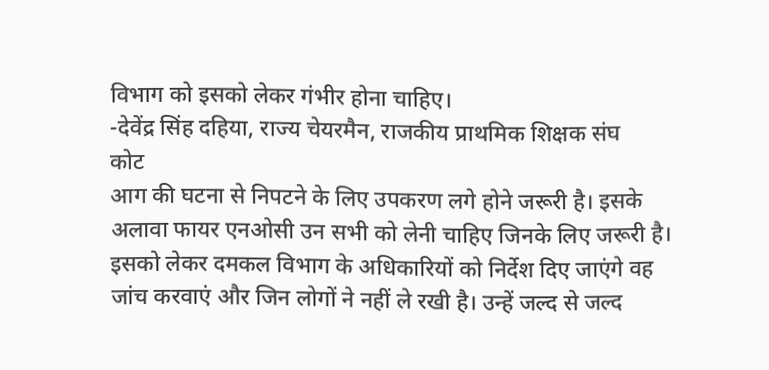विभाग को इसको लेकर गंभीर होना चाहिए।
-देवेंद्र सिंह दहिया, राज्य चेयरमैन, राजकीय प्राथमिक शिक्षक संघ
कोट
आग की घटना से निपटने के लिए उपकरण लगे होने जरूरी है। इसके अलावा फायर एनओसी उन सभी को लेनी चाहिए जिनके लिए जरूरी है। इसको लेकर दमकल विभाग के अधिकारियों को निर्देश दिए जाएंगे वह जांच करवाएं और जिन लोगों ने नहीं ले रखी है। उन्हें जल्द से जल्द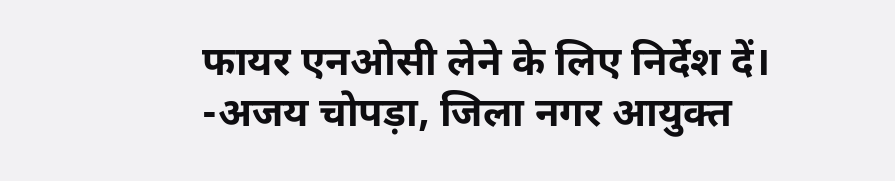फायर एनओसी लेने के लिए निर्देश दें।
-अजय चोपड़ा, जिला नगर आयुक्त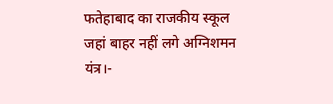फतेहाबाद का राजकीय स्कूल जहां बाहर नहीं लगे अग्निशमन यंत्र।-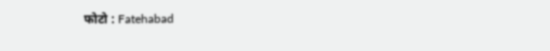फोटो : Fatehabad